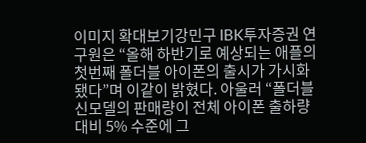이미지 확대보기강민구 IBK투자증권 연구원은 “올해 하반기로 예상되는 애플의 첫번째 폴더블 아이폰의 출시가 가시화됐다”며 이같이 밝혔다. 아울러 “폴더블 신모델의 판매량이 전체 아이폰 출하량 대비 5% 수준에 그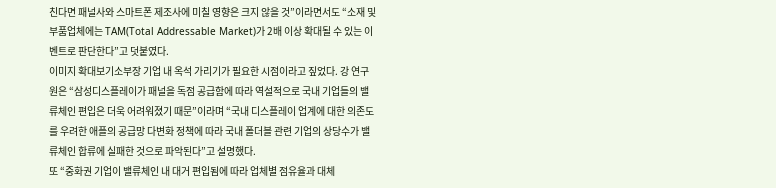친다면 패널사와 스마트폰 제조사에 미칠 영향은 크지 않을 것”이라면서도 “소재 및 부품업체에는 TAM(Total Addressable Market)가 2배 이상 확대될 수 있는 이벤트로 판단한다”고 덧붙였다.
이미지 확대보기소부장 기업 내 옥석 가리기가 필요한 시점이라고 짚었다. 강 연구원은 “삼성디스플레이가 패널을 독점 공급함에 따라 역설적으로 국내 기업들의 밸류체인 편입은 더욱 어려워졌기 때문”이라며 “국내 디스플레이 업계에 대한 의존도를 우려한 애플의 공급망 다변화 정책에 따라 국내 폴더블 관련 기업의 상당수가 밸류체인 합류에 실패한 것으로 파악된다”고 설명했다.
또 “중화권 기업이 밸류체인 내 대거 편입됨에 따라 업체별 점유율과 대체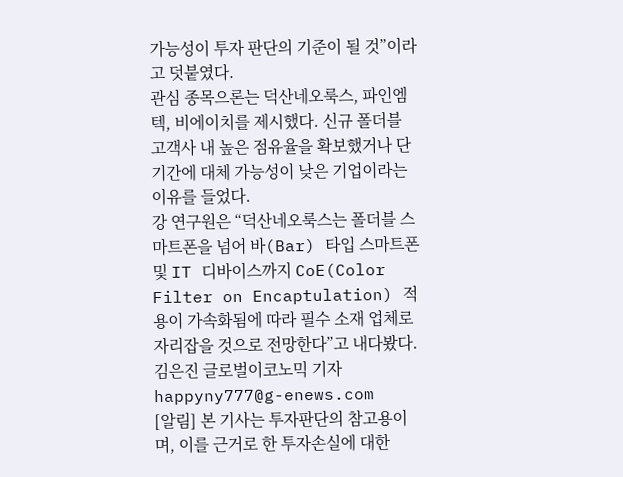가능성이 투자 판단의 기준이 될 것”이라고 덧붙였다.
관심 종목으론는 덕산네오룩스, 파인엠텍, 비에이치를 제시했다. 신규 폴더블 고객사 내 높은 점유율을 확보했거나 단기간에 대체 가능성이 낮은 기업이라는 이유를 들었다.
강 연구원은 “덕산네오룩스는 폴더블 스마트폰을 넘어 바(Bar) 타입 스마트폰 및 IT 디바이스까지 CoE(Color Filter on Encaptulation) 적용이 가속화됨에 따라 필수 소재 업체로 자리잡을 것으로 전망한다”고 내다봤다.
김은진 글로벌이코노믹 기자 happyny777@g-enews.com
[알림] 본 기사는 투자판단의 참고용이며, 이를 근거로 한 투자손실에 대한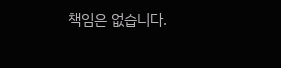책임은 없습니다.